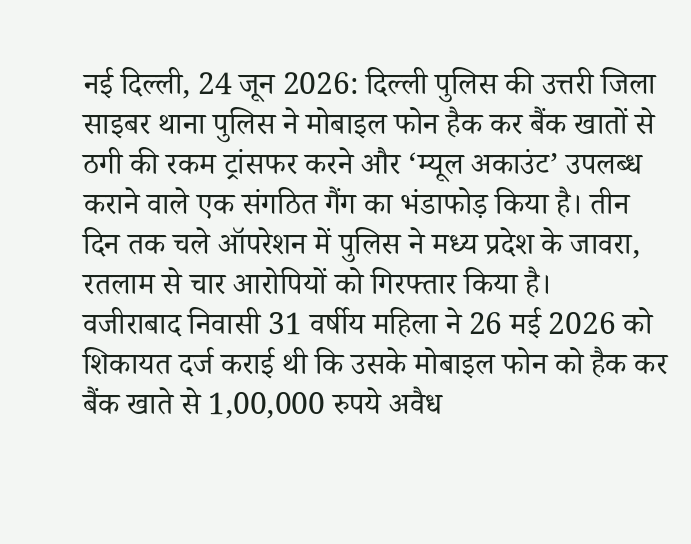नई दिल्ली, 24 जून 2026: दिल्ली पुलिस की उत्तरी जिला साइबर थाना पुलिस ने मोबाइल फोन हैक कर बैंक खातों से ठगी की रकम ट्रांसफर करने और ‘म्यूल अकाउंट’ उपलब्ध कराने वाले एक संगठित गैंग का भंडाफोड़ किया है। तीन दिन तक चले ऑपरेशन में पुलिस ने मध्य प्रदेश के जावरा, रतलाम से चार आरोपियों को गिरफ्तार किया है।
वजीराबाद निवासी 31 वर्षीय महिला ने 26 मई 2026 को शिकायत दर्ज कराई थी कि उसके मोबाइल फोन को हैक कर बैंक खाते से 1,00,000 रुपये अवैध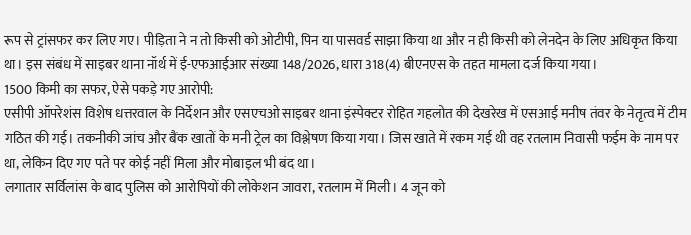रूप से ट्रांसफर कर लिए गए। पीड़िता ने न तो किसी को ओटीपी, पिन या पासवर्ड साझा किया था और न ही किसी को लेनदेन के लिए अधिकृत किया था। इस संबंध में साइबर थाना नॉर्थ में ई-एफआईआर संख्या 148/2026, धारा 318(4) बीएनएस के तहत मामला दर्ज किया गया।
1500 किमी का सफर, ऐसे पकड़े गए आरोपी:
एसीपी ऑपरेशंस विशेष धत्तरवाल के निर्देशन और एसएचओ साइबर थाना इंस्पेक्टर रोहित गहलोत की देखरेख में एसआई मनीष तंवर के नेतृत्व में टीम गठित की गई। तकनीकी जांच और बैंक खातों के मनी ट्रेल का विश्लेषण किया गया। जिस खाते में रकम गई थी वह रतलाम निवासी फईम के नाम पर था, लेकिन दिए गए पते पर कोई नहीं मिला और मोबाइल भी बंद था।
लगातार सर्विलांस के बाद पुलिस को आरोपियों की लोकेशन जावरा, रतलाम में मिली। 4 जून को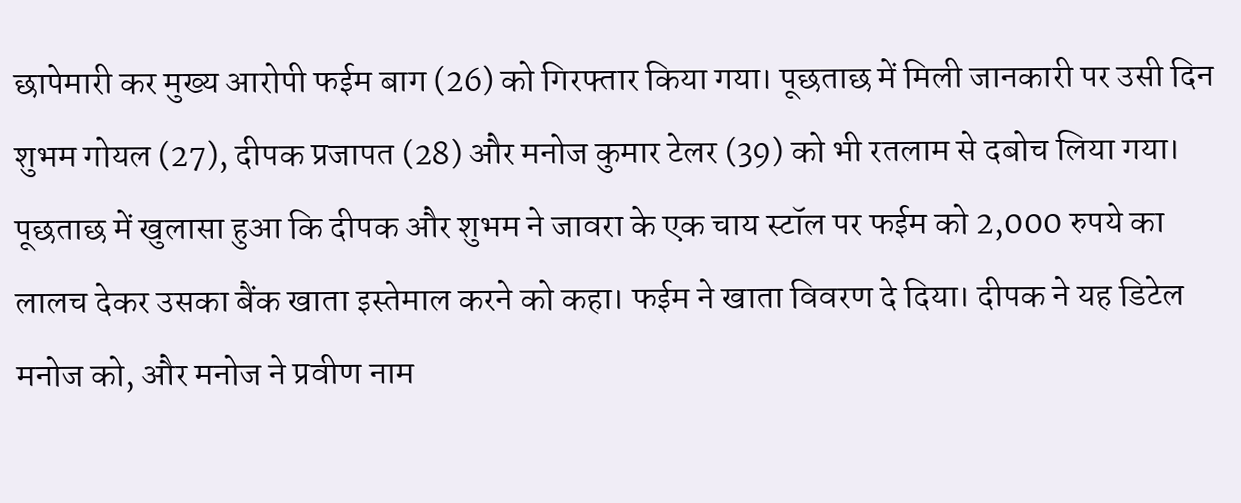छापेमारी कर मुख्य आरोपी फईम बाग (26) को गिरफ्तार किया गया। पूछताछ में मिली जानकारी पर उसी दिन शुभम गोयल (27), दीपक प्रजापत (28) और मनोज कुमार टेलर (39) को भी रतलाम से दबोच लिया गया।
पूछताछ में खुलासा हुआ कि दीपक और शुभम ने जावरा के एक चाय स्टॉल पर फईम को 2,000 रुपये का लालच देकर उसका बैंक खाता इस्तेमाल करने को कहा। फईम ने खाता विवरण दे दिया। दीपक ने यह डिटेल मनोज को, और मनोज ने प्रवीण नाम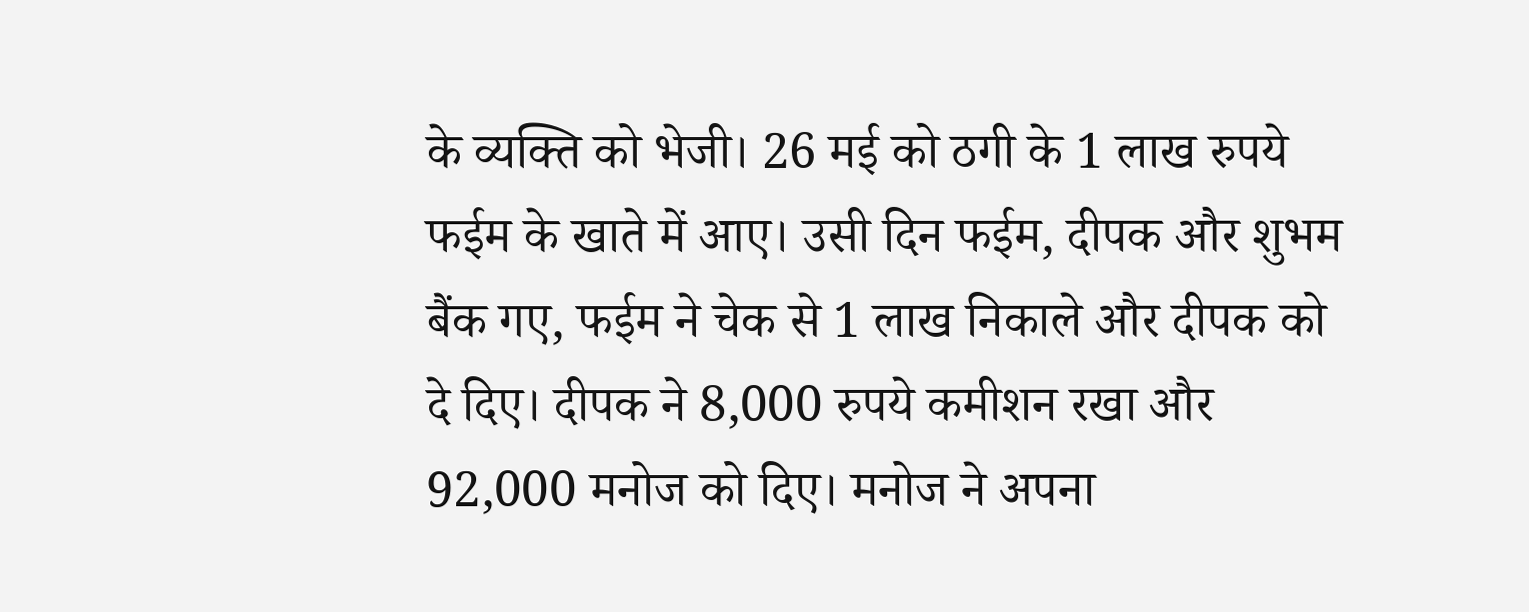के व्यक्ति को भेजी। 26 मई को ठगी के 1 लाख रुपये फईम के खाते में आए। उसी दिन फईम, दीपक और शुभम बैंक गए, फईम ने चेक से 1 लाख निकाले और दीपक को दे दिए। दीपक ने 8,000 रुपये कमीशन रखा और 92,000 मनोज को दिए। मनोज ने अपना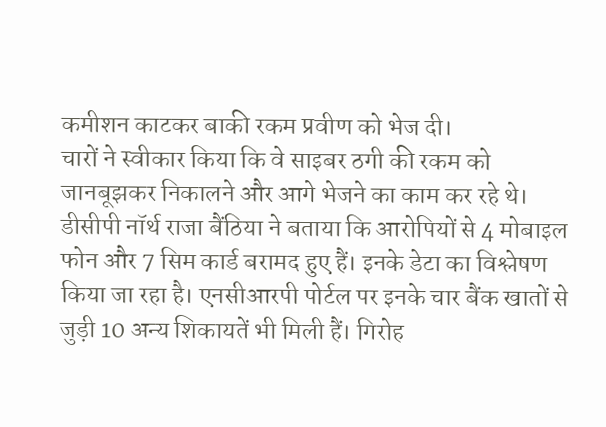कमीशन काटकर बाकी रकम प्रवीण को भेज दी।
चारों ने स्वीकार किया कि वे साइबर ठगी की रकम को जानबूझकर निकालने और आगे भेजने का काम कर रहे थे।
डीसीपी नॉर्थ राजा बैंठिया ने बताया कि आरोपियों से 4 मोबाइल फोन और 7 सिम कार्ड बरामद हुए हैं। इनके डेटा का विश्लेषण किया जा रहा है। एनसीआरपी पोर्टल पर इनके चार बैंक खातों से जुड़ी 10 अन्य शिकायतें भी मिली हैं। गिरोह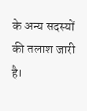के अन्य सदस्यों की तलाश जारी है।